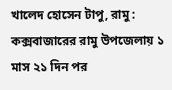খালেদ হোসেন টাপু, রামু :
কক্সবাজারের রামু উপজেলায় ১ মাস ২১ দিন পর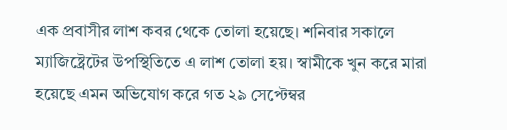এক প্রবাসীর লাশ কবর থেকে তোলা হয়েছে। শনিবার সকালে ম্যাজিষ্ট্রেটের উপস্থিতিতে এ লাশ তোলা হয়। স্বামীকে খুন করে মারা হয়েছে এমন অভিযোগ করে গত ২৯ সেপ্টেম্বর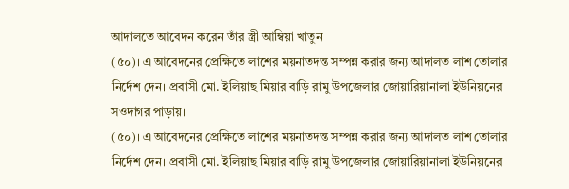আদালতে আবেদন করেন তাঁর স্ত্রী আম্বিয়া খাতুন
(৫০)। এ আবেদনের প্রেক্ষিতে লাশের ময়নাতদন্ত সম্পন্ন করার জন্য আদালত লাশ তোলার নির্দেশ দেন। প্রবাসী মো. ইলিয়াছ মিয়ার বাড়ি রামু উপজেলার জোয়ারিয়ানালা ইউনিয়নের সওদাগর পাড়ায়।
(৫০)। এ আবেদনের প্রেক্ষিতে লাশের ময়নাতদন্ত সম্পন্ন করার জন্য আদালত লাশ তোলার নির্দেশ দেন। প্রবাসী মো. ইলিয়াছ মিয়ার বাড়ি রামু উপজেলার জোয়ারিয়ানালা ইউনিয়নের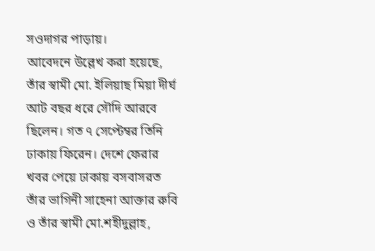সওদাগর পাড়ায়।
আবেদনে উল্লেখ করা হয়েছে, তাঁর স্বামী মো. ইলিয়াছ মিয়া দীর্ঘ আট বছর ধরে সৌদি আরবে ছিলেন। গত ৭ সেপ্টেম্বর তিনি ঢাকায় ফিরেন। দেশে ফেরার খবর পেয়ে ঢাকায় বসবাসরত তাঁর ভাগিনী সাহেনা আক্তার রুবি ও তাঁর স্বামী মো.শহীদুল্লাহ,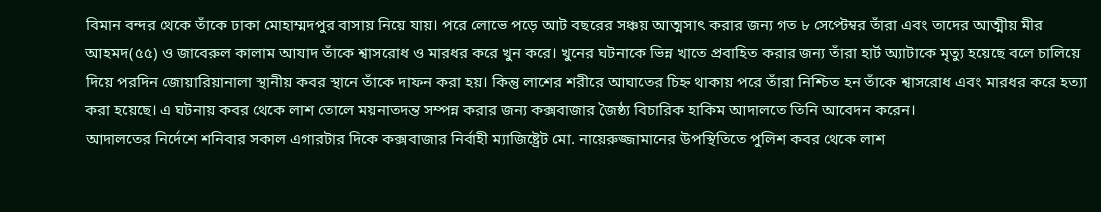বিমান বন্দর থেকে তাঁকে ঢাকা মোহাম্মদপুর বাসায় নিয়ে যায়। পরে লোভে পড়ে আট বছরের সঞ্চয় আত্মসাৎ করার জন্য গত ৮ সেপ্টেম্বর তাঁরা এবং তাদের আত্মীয় মীর আহমদ(৫৫) ও জাবেরুল কালাম আযাদ তাঁকে শ্বাসরোধ ও মারধর করে খুন করে। খুনের ঘটনাকে ভিন্ন খাতে প্রবাহিত করার জন্য তাঁরা হার্ট অ্যাটাকে মৃত্যু হয়েছে বলে চালিয়ে দিয়ে পরদিন জোয়ারিয়ানালা স্থানীয় কবর স্থানে তাঁকে দাফন করা হয়। কিন্তু লাশের শরীরে আঘাতের চিহ্ন থাকায় পরে তাঁরা নিশ্চিত হন তাঁকে শ্বাসরোধ এবং মারধর করে হত্যা করা হয়েছে। এ ঘটনায় কবর থেকে লাশ তোলে ময়নাতদন্ত সম্পন্ন করার জন্য কক্সবাজার জৈষ্ঠ্য বিচারিক হাকিম আদালতে তিনি আবেদন করেন।
আদালতের নির্দেশে শনিবার সকাল এগারটার দিকে কক্সবাজার নির্বাহী ম্যাজিষ্ট্রেট মো. নায়েরুজ্জামানের উপস্থিতিতে পুলিশ কবর থেকে লাশ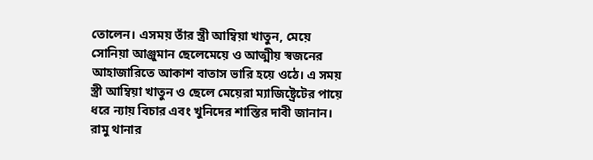তোলেন। এসময় তাঁর স্ত্রী আম্বিয়া খাতুন, মেয়ে সোনিয়া আঞ্জুমান ছেলেমেয়ে ও আত্মীয় স্বজনের আহাজারিতে আকাশ বাতাস ভারি হয়ে ওঠে। এ সময় স্ত্রী আম্বিয়া খাতুন ও ছেলে মেয়েরা ম্যাজিষ্ট্রেটের পায়ে ধরে ন্যায় বিচার এবং খুনিদের শাস্তির দাবী জানান। রামু থানার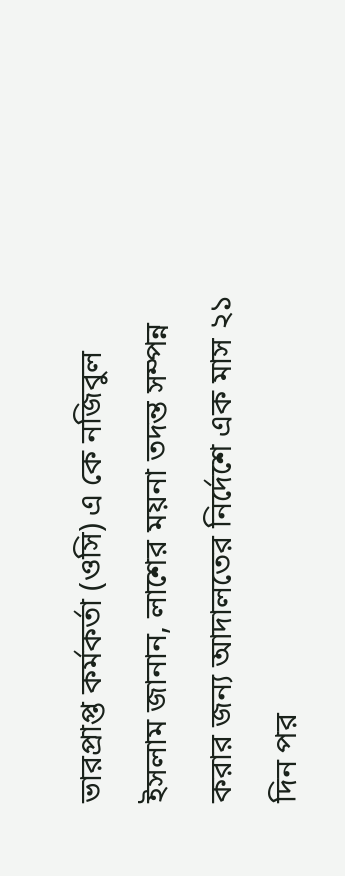ভারপ্রাপ্ত কর্মকর্তা (ওসি) এ কে নজিবুল ইসলাম জানান, লাশের ময়না তদন্ত সম্পন্ন করার জন্য আদালতের নির্দেশে এক মাস ২১ দিন পর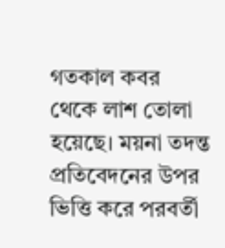গতকাল কবর থেকে লাশ তোলা হয়েছে। ময়না তদন্ত প্রতিবেদনের উপর ভিত্তি করে পরবর্তী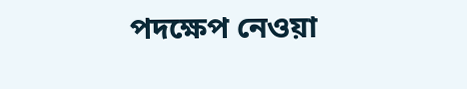পদক্ষেপ নেওয়া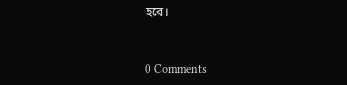হবে।


0 Comments